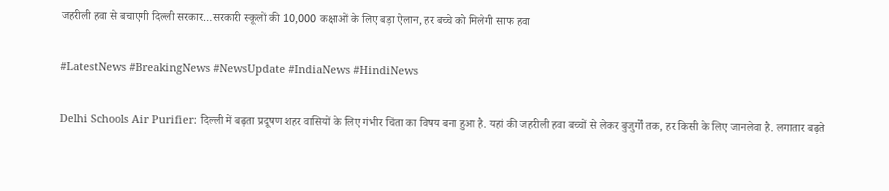जहरीली हवा से बचाएगी दिल्ली सरकार…सरकारी स्कूलों की 10,000 कक्षाओं के लिए बड़ा ऐलान, हर बच्चे को मिलेगी साफ हवा

#LatestNews #BreakingNews #NewsUpdate #IndiaNews #HindiNews

Delhi Schools Air Purifier: दिल्ली में बढ़ता प्रदूषण शहर वासियों के लिए गंभीर चिंता का विषय बना हुआ है. यहां की जहरीली हवा बच्चों से लेकर बुजुर्गों तक, हर किसी के लिए जानलेवा है. लगातार बढ़ते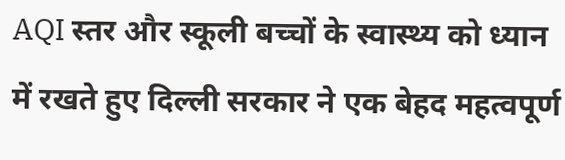AQI स्तर और स्कूली बच्चों के स्वास्थ्य को ध्यान में रखते हुए दिल्ली सरकार ने एक बेहद महत्वपूर्ण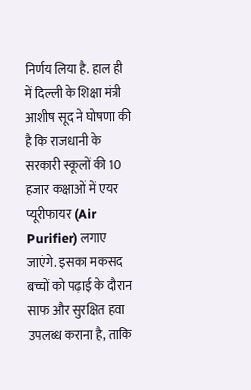निर्णय लिया है. हाल ही में दिल्ली के शिक्षा मंत्री आशीष सूद ने घोषणा की है कि राजधानी के सरकारी स्कूलों की 10 हजार कक्षाओं में एयर प्यूरीफायर (Air Purifier) लगाए जाएंगे. इसका मकसद बच्चों को पढ़ाई के दौरान साफ और सुरक्षित हवा उपलब्ध कराना है, ताकि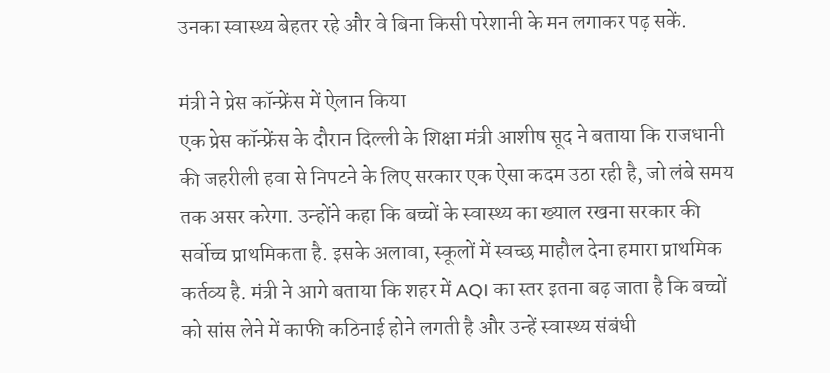उनका स्वास्थ्य बेहतर रहे और वे बिना किसी परेशानी के मन लगाकर पढ़ सकें.

मंत्री ने प्रेस कॉन्फ्रेंस में ऐलान किया
एक प्रेस कॉन्फ्रेंस के दौरान दिल्ली के शिक्षा मंत्री आशीष सूद ने बताया कि राजधानी की जहरीली हवा से निपटने के लिए सरकार एक ऐसा कदम उठा रही है, जो लंबे समय तक असर करेगा. उन्होंने कहा कि बच्चों के स्वास्थ्य का ख्याल रखना सरकार की सर्वोच्च प्राथमिकता है. इसके अलावा, स्कूलों में स्वच्छ माहौल देना हमारा प्राथमिक कर्तव्य है. मंत्री ने आगे बताया कि शहर में AQI का स्तर इतना बढ़ जाता है कि बच्चों को सांस लेने में काफी कठिनाई होने लगती है और उन्हें स्वास्थ्य संबंधी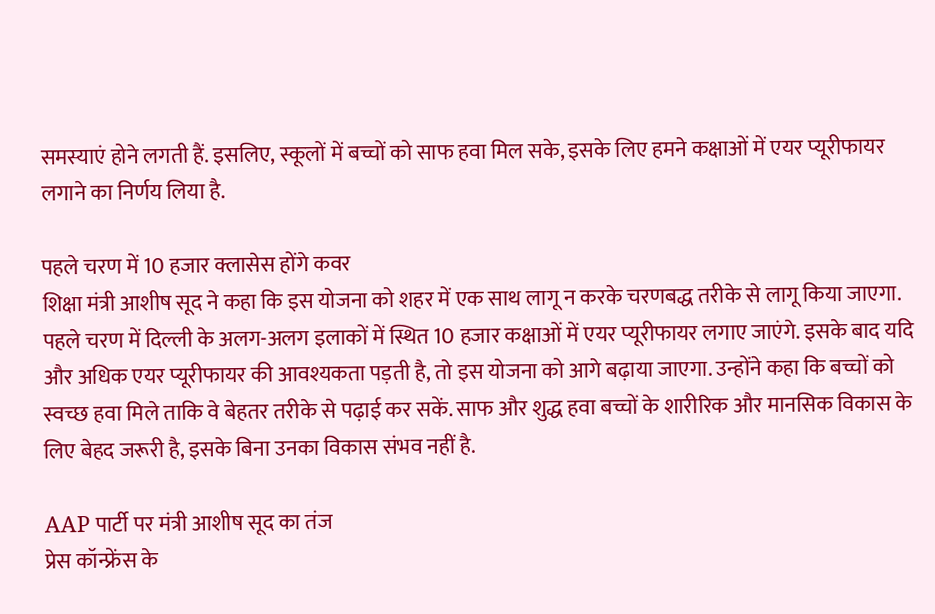समस्याएं होने लगती हैं. इसलिए, स्कूलों में बच्चों को साफ हवा मिल सके, इसके लिए हमने कक्षाओं में एयर प्यूरीफायर लगाने का निर्णय लिया है.

पहले चरण में 10 हजार क्लासेस होंगे कवर
शिक्षा मंत्री आशीष सूद ने कहा कि इस योजना को शहर में एक साथ लागू न करके चरणबद्ध तरीके से लागू किया जाएगा. पहले चरण में दिल्ली के अलग-अलग इलाकों में स्थित 10 हजार कक्षाओं में एयर प्यूरीफायर लगाए जाएंगे. इसके बाद यदि और अधिक एयर प्यूरीफायर की आवश्यकता पड़ती है, तो इस योजना को आगे बढ़ाया जाएगा. उन्होंने कहा कि बच्चों को स्वच्छ हवा मिले ताकि वे बेहतर तरीके से पढ़ाई कर सकें. साफ और शुद्ध हवा बच्चों के शारीरिक और मानसिक विकास के लिए बेहद जरूरी है, इसके बिना उनका विकास संभव नहीं है.

AAP पार्टी पर मंत्री आशीष सूद का तंज
प्रेस कॉन्फ्रेंस के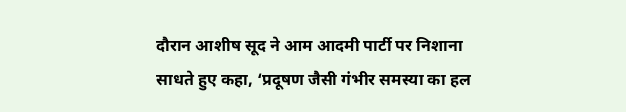दौरान आशीष सूद ने आम आदमी पार्टी पर निशाना साधते हुए कहा, ‘प्रदूषण जैसी गंभीर समस्या का हल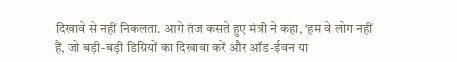दिखावे से नहीं निकलता. आगे तंज कसते हुए मंत्री ने कहा, ‘हम वे लोग नहीं हैं, जो बड़ी-बड़ी डिग्रियों का दिखावा करें और ऑड-ईवन या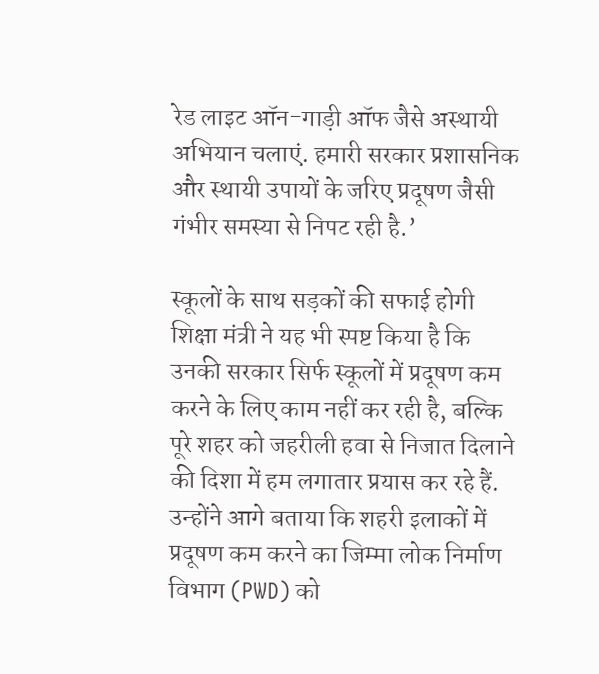रेड लाइट ऑन-गाड़ी ऑफ जैसे अस्थायी अभियान चलाएं. हमारी सरकार प्रशासनिक और स्थायी उपायों के जरिए प्रदूषण जैसी गंभीर समस्या से निपट रही है.’

स्कूलों के साथ सड़कों की सफाई होगी
शिक्षा मंत्री ने यह भी स्पष्ट किया है कि उनकी सरकार सिर्फ स्कूलों में प्रदूषण कम करने के लिए काम नहीं कर रही है, बल्कि पूरे शहर को जहरीली हवा से निजात दिलाने की दिशा में हम लगातार प्रयास कर रहे हैं. उन्होंने आगे बताया कि शहरी इलाकों में प्रदूषण कम करने का जिम्मा लोक निर्माण विभाग (PWD) को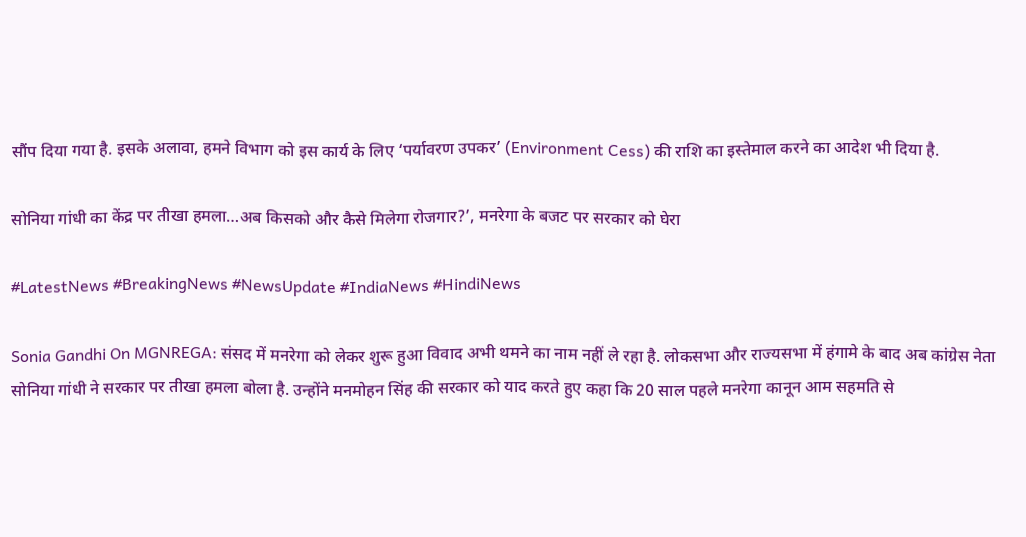सौंप दिया गया है. इसके अलावा, हमने विभाग को इस कार्य के लिए ‘पर्यावरण उपकर’ (Environment Cess) की राशि का इस्तेमाल करने का आदेश भी दिया है.

सोनिया गांधी का केंद्र पर तीखा हमला…अब किसको और कैसे मिलेगा रोजगार?’, मनरेगा के बजट पर सरकार को घेरा

#LatestNews #BreakingNews #NewsUpdate #IndiaNews #HindiNews

Sonia Gandhi On MGNREGA: संसद में मनरेगा को लेकर शुरू हुआ विवाद अभी थमने का नाम नहीं ले रहा है. लोकसभा और राज्यसभा में हंगामे के बाद अब कांग्रेस नेता सोनिया गांधी ने सरकार पर तीखा हमला बोला है. उन्होंने मनमोहन सिंह की सरकार को याद करते हुए कहा कि 20 साल पहले मनरेगा कानून आम सहमति से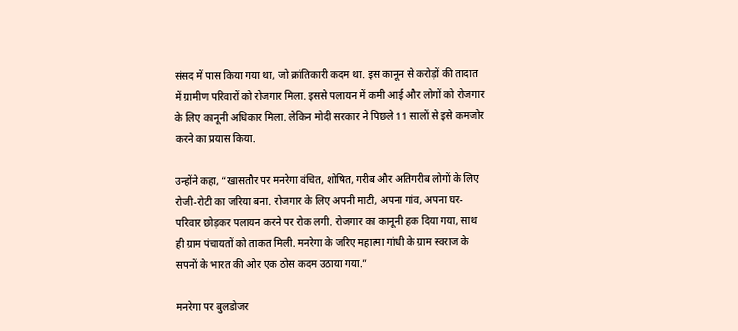संसद में पास किया गया था, जो क्रांतिकारी कदम था. इस कानून से करोड़ों की तादात में ग्रामीण परिवारों को रोजगार मिला. इससे पलायन में कमी आई और लोगों को रोजगार के लिए कानूनी अधिकार मिला. लेकिन मोदी सरकार ने पिछले 11 सालों से इसे कमजोर करने का प्रयास किया.

उन्होंने कहा, “खासतौर पर मनरेगा वंचित, शोषित, गरीब और अतिगरीब लोगों के लिए रोजी-रोटी का जरिया बना. रोजगार के लिए अपनी माटी, अपना गांव, अपना घर-परिवार छोड़कर पलायन करने पर रोक लगी. रोजगार का कानूनी हक दिया गया, साथ ही ग्राम पंचायतों को ताकत मिली. मनरेगा के जरिए महात्मा गांधी के ग्राम स्वराज के सपनों के भारत की ओर एक ठोस कदम उठाया गया.”

मनरेगा पर बुलडोजर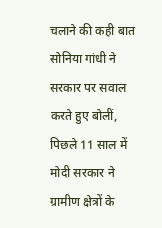चलाने की कही बात
सोनिया गांधी ने सरकार पर सवाल करते हुए बोलीं, पिछले 11 साल में मोदी सरकार ने ग्रामीण क्षेत्रों के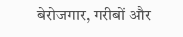बेरोजगार, गरीबों और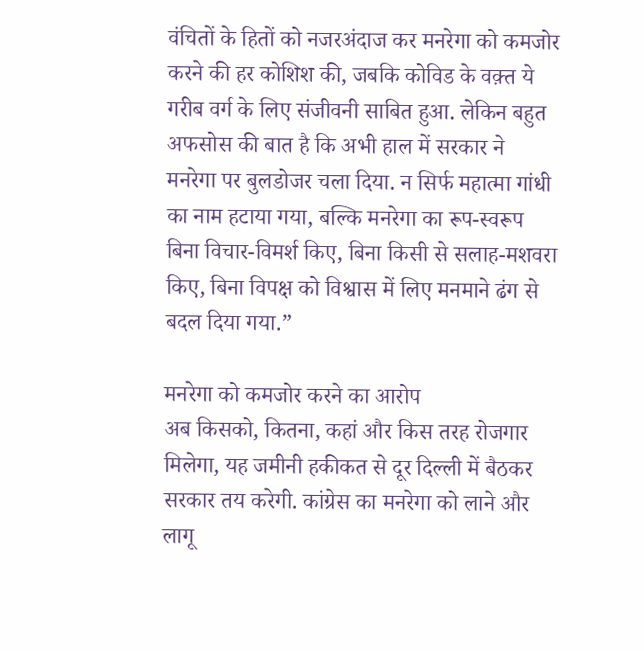वंचितों के हितों को नजरअंदाज कर मनरेगा को कमजोर करने की हर कोशिश की, जबकि कोविड के वक़्त ये गरीब वर्ग के लिए संजीवनी साबित हुआ. लेकिन बहुत अफसोस की बात है कि अभी हाल में सरकार ने मनरेगा पर बुलडोजर चला दिया. न सिर्फ महात्मा गांधी का नाम हटाया गया, बल्कि मनरेगा का रूप-स्वरूप बिना विचार-विमर्श किए, बिना किसी से सलाह-मशवरा किए, बिना विपक्ष को विश्वास में लिए मनमाने ढंग से बदल दिया गया.”

मनरेगा को कमजोर करने का आरोप
अब किसको, कितना, कहां और किस तरह रोजगार मिलेगा, यह जमीनी हकीकत से दूर दिल्ली में बैठकर सरकार तय करेगी. कांग्रेस का मनरेगा को लाने और लागू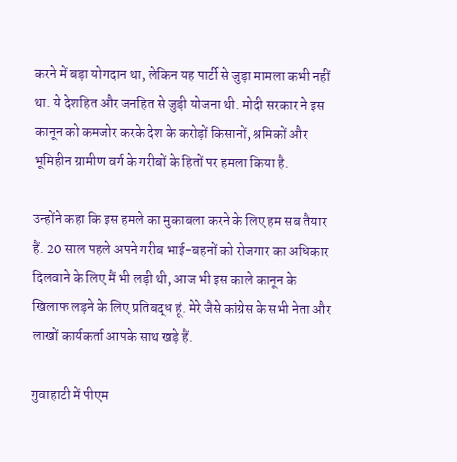करने में बड़ा योगदान था, लेकिन यह पार्टी से जुड़ा मामला कभी नहीं था. ये देशहित और जनहित से जुड़ी योजना थी. मोदी सरकार ने इस कानून को कमजोर करके देश के करोड़ों किसानों, श्रमिकों और भूमिहीन ग्रामीण वर्ग के गरीबों के हितों पर हमला किया है.

उन्होंने कहा कि इस हमले का मुकाबला करने के लिए हम सब तैयार हैं. 20 साल पहले अपने गरीब भाई-बहनों को रोजगार का अधिकार दिलवाने के लिए मैं भी लड़ी थी, आज भी इस काले कानून के खिलाफ लड़ने के लिए प्रतिबद्ध हूं. मेरे जैसे कांग्रेस के सभी नेता और लाखों कार्यकर्ता आपके साथ खड़े हैं.

गुवाहाटी में पीएम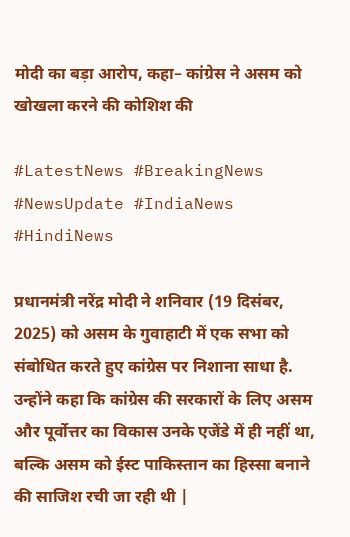मोदी का बड़ा आरोप, कहा– कांग्रेस ने असम को खोखला करने की कोशिश की

#LatestNews #BreakingNews #NewsUpdate #IndiaNews #HindiNews

प्रधानमंत्री नरेंद्र मोदी ने शनिवार (19 दिसंबर, 2025) को असम के गुवाहाटी में एक सभा को संबोधित करते हुए कांग्रेस पर निशाना साधा है. उन्होंने कहा कि कांग्रेस की सरकारों के लिए असम और पूर्वोत्तर का विकास उनके एजेंडे में ही नहीं था, बल्कि असम को ईस्ट पाकिस्तान का हिस्सा बनाने की साजिश रची जा रही थी |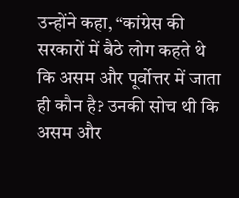उन्होंने कहा, “कांग्रेस की सरकारों में बैठे लोग कहते थे कि असम और पूर्वोत्तर में जाता ही कौन है? उनकी सोच थी कि असम और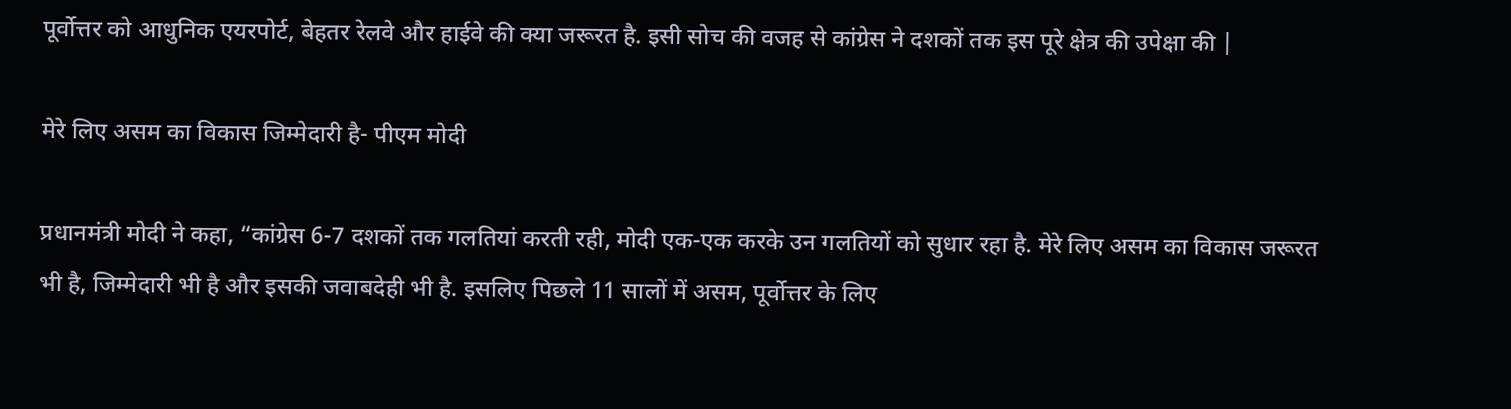पूर्वोत्तर को आधुनिक एयरपोर्ट, बेहतर रेलवे और हाईवे की क्या जरूरत है. इसी सोच की वजह से कांग्रेस ने दशकों तक इस पूरे क्षेत्र की उपेक्षा की |

मेरे लिए असम का विकास जिम्मेदारी है- पीएम मोदी

प्रधानमंत्री मोदी ने कहा, “कांग्रेस 6-7 दशकों तक गलतियां करती रही, मोदी एक-एक करके उन गलतियों को सुधार रहा है. मेरे लिए असम का विकास जरूरत भी है, जिम्मेदारी भी है और इसकी जवाबदेही भी है. इसलिए पिछले 11 सालों में असम, पूर्वोत्तर के लिए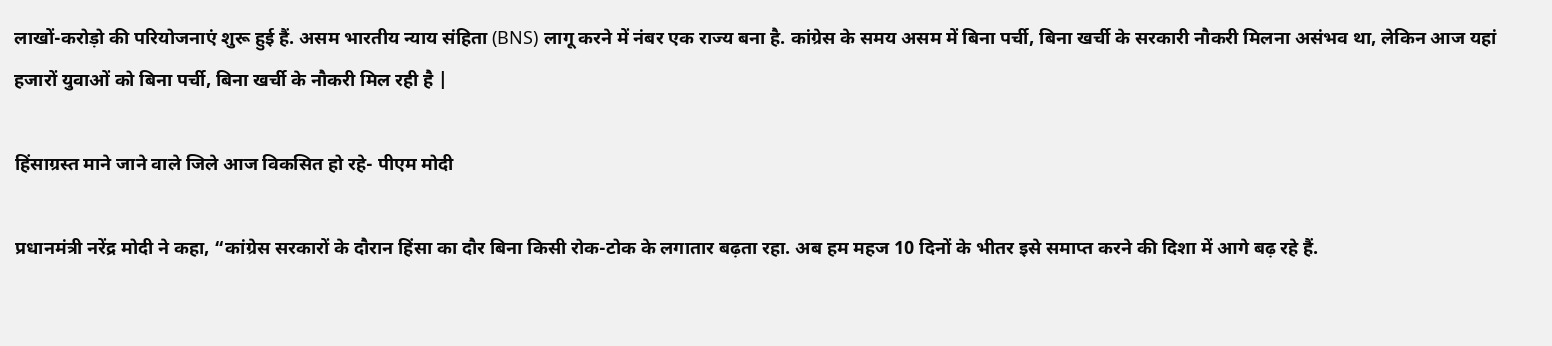लाखों-करोड़ो की परियोजनाएं शुरू हुई हैं. असम भारतीय न्याय संहिता (BNS) लागू करने में नंबर एक राज्य बना है. कांग्रेस के समय असम में बिना पर्ची, बिना खर्ची के सरकारी नौकरी मिलना असंभव था, लेकिन आज यहां हजारों युवाओं को बिना पर्ची, बिना खर्ची के नौकरी मिल रही है |

हिंसाग्रस्त माने जाने वाले जिले आज विकसित हो रहे- पीएम मोदी

प्रधानमंत्री नरेंद्र मोदी ने कहा, “कांग्रेस सरकारों के दौरान हिंसा का दौर बिना किसी रोक-टोक के लगातार बढ़ता रहा. अब हम महज 10 दिनों के भीतर इसे समाप्त करने की दिशा में आगे बढ़ रहे हैं.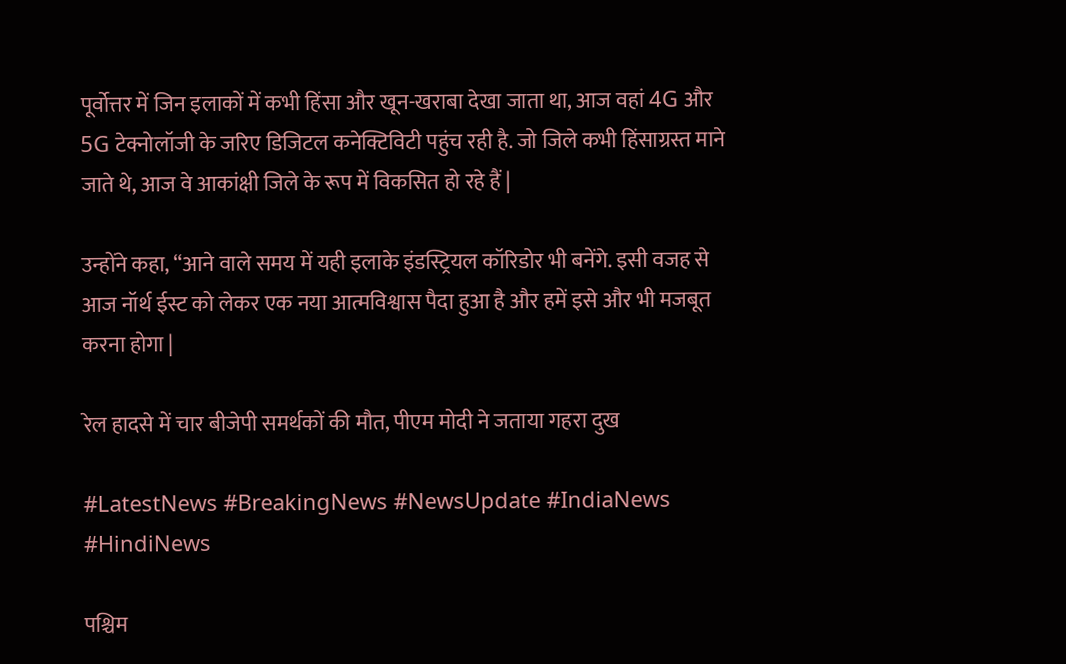पूर्वोत्तर में जिन इलाकों में कभी हिंसा और खून-खराबा देखा जाता था, आज वहां 4G और 5G टेक्नोलॉजी के जरिए डिजिटल कनेक्टिविटी पहुंच रही है. जो जिले कभी हिंसाग्रस्त माने जाते थे, आज वे आकांक्षी जिले के रूप में विकसित हो रहे हैं |

उन्होंने कहा, “आने वाले समय में यही इलाके इंडस्ट्रियल कॉरिडोर भी बनेंगे. इसी वजह से आज नॉर्थ ईस्ट को लेकर एक नया आत्मविश्वास पैदा हुआ है और हमें इसे और भी मजबूत करना होगा |

रेल हादसे में चार बीजेपी समर्थकों की मौत, पीएम मोदी ने जताया गहरा दुख

#LatestNews #BreakingNews #NewsUpdate #IndiaNews #HindiNews

पश्चिम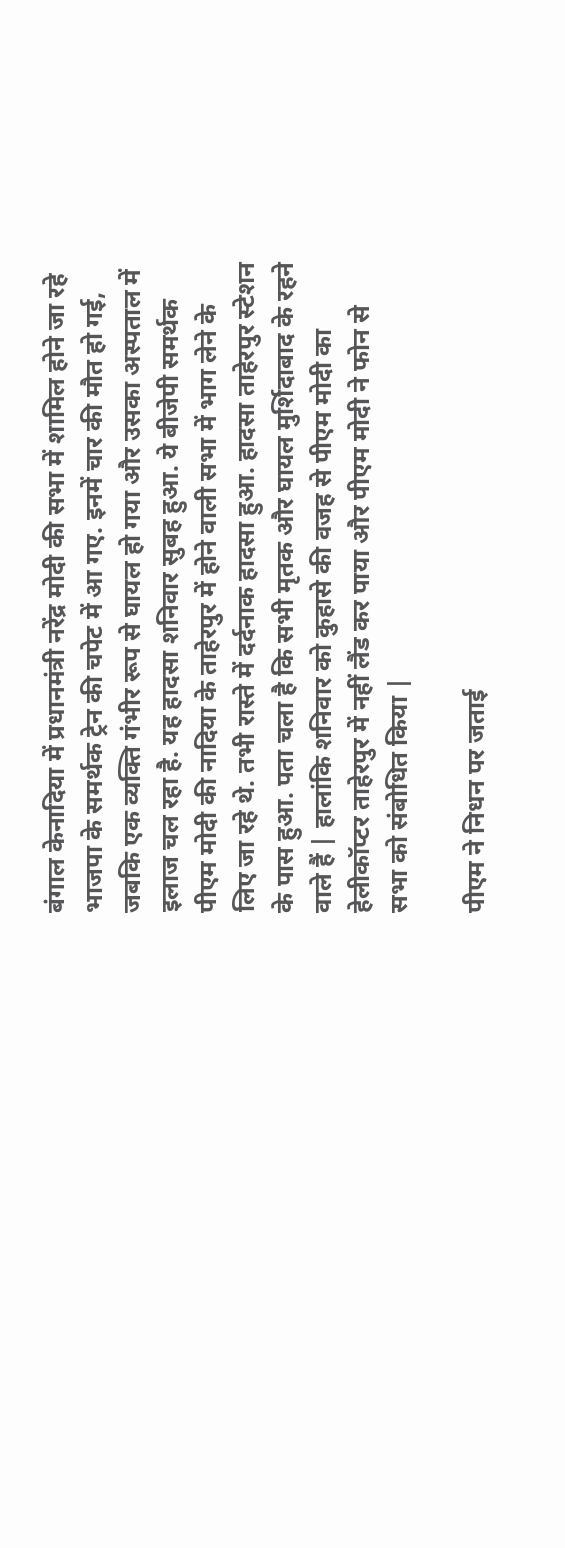बंगाल केनादिया में प्रधानमंत्री नरेंद्र मोदी की सभा में शामिल होने जा रहे भाजपा के समर्थक ट्रेन की चपेट में आ गए. इनमें चार की मौत हो गई, जबकि एक व्यक्ति गंभीर रूप से घायल हो गया और उसका अस्पताल में इलाज चल रहा है. यह हादसा शनिवार सुबह हुआ. ये बीजेपी समर्थक पीएम मोदी की नादिया के ताहेरपुर में होने वाली सभा में भाग लेने के लिए जा रहे थे. तभी रास्ते में दर्दनाक हादसा हुआ. हादसा ताहेरपुर स्टेशन के पास हुआ. पता चला है कि सभी मृतक और घायल मुर्शिदाबाद के रहने वाले हैं | हालांकि शनिवार को कुहासे की वजह से पीएम मोदी का हेलीकॉप्टर ताहेरपुर में नहीं लैंड कर पाया और पीएम मोदी ने फोन से सभा को संबोधित किया |

पीएम ने निधन पर जताई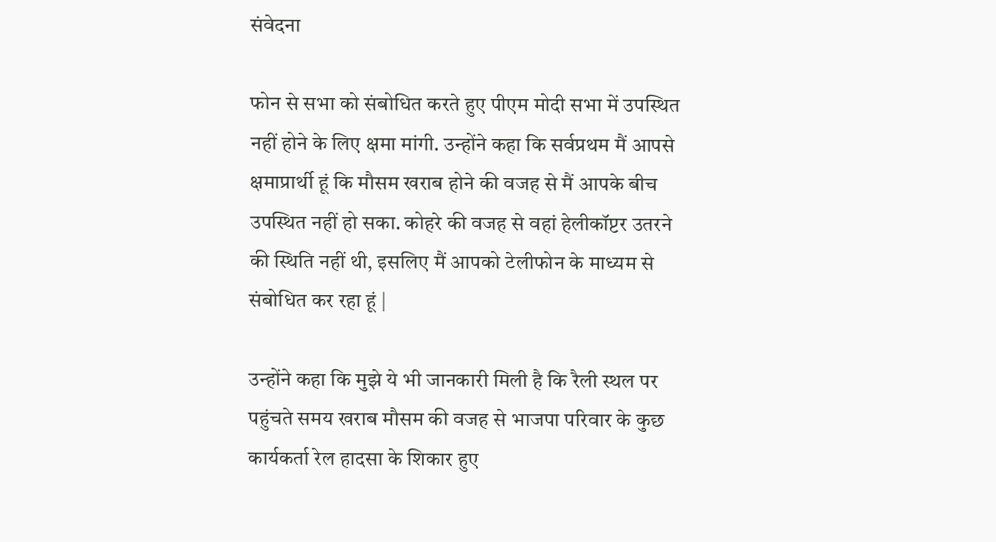संवेदना

फोन से सभा को संबोधित करते हुए पीएम मोदी सभा में उपस्थित नहीं होने के लिए क्षमा मांगी. उन्होंने कहा कि सर्वप्रथम मैं आपसे क्षमाप्रार्थी हूं कि मौसम खराब होने की वजह से मैं आपके बीच उपस्थित नहीं हो सका. कोहरे की वजह से वहां हेलीकॉप्टर उतरने की स्थिति नहीं थी, इसलिए मैं आपको टेलीफोन के माध्यम से संबोधित कर रहा हूं |

उन्होंने कहा कि मुझे ये भी जानकारी मिली है कि रैली स्थल पर पहुंचते समय खराब मौसम की वजह से भाजपा परिवार के कुछ कार्यकर्ता रेल हादसा के शिकार हुए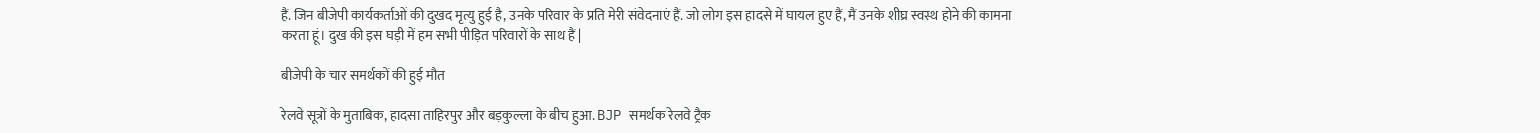हैं. जिन बीजेपी कार्यकर्ताओं की दुखद मृत्यु हुई है, उनके परिवार के प्रति मेरी संवेदनाएं हैं. जो लोग इस हादसे में घायल हुए हैं, मैं उनके शीघ्र स्वस्थ होने की कामना करता हूं। दुख की इस घड़ी में हम सभी पीड़ित परिवारों के साथ हैं |

बीजेपी के चार समर्थकों की हुई मौत

रेलवे सूत्रों के मुताबिक, हादसा ताहिरपुर और बड़कुल्ला के बीच हुआ. BJP समर्थक रेलवे ट्रैक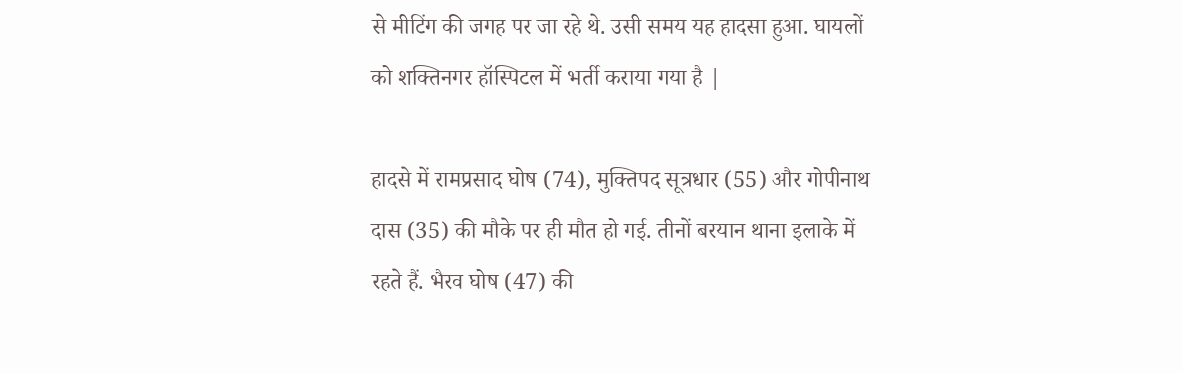से मीटिंग की जगह पर जा रहे थे. उसी समय यह हादसा हुआ. घायलों को शक्तिनगर हॉस्पिटल में भर्ती कराया गया है |

हादसे में रामप्रसाद घोष (74), मुक्तिपद सूत्रधार (55) और गोपीनाथ दास (35) की मौके पर ही मौत हो गई. तीनों बरयान थाना इलाके में रहते हैं. भैरव घोष (47) की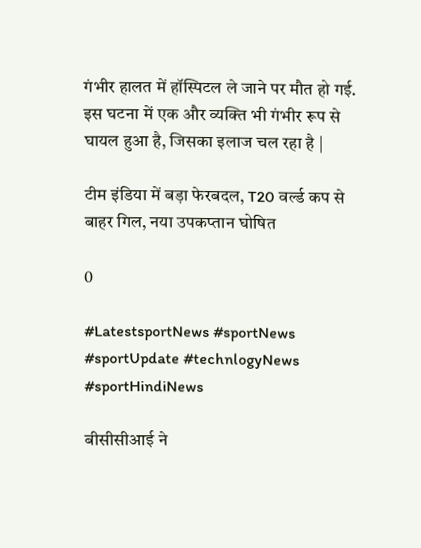गंभीर हालत में हॉस्पिटल ले जाने पर मौत हो गई. इस घटना में एक और व्यक्ति भी गंभीर रूप से घायल हुआ है, जिसका इलाज चल रहा है |

टीम इंडिया में बड़ा फेरबदल, T20 वर्ल्ड कप से बाहर गिल, नया उपकप्तान घोषित

0

#LatestsportNews #sportNews #sportUpdate #technlogyNews #sportHindiNews

बीसीसीआई ने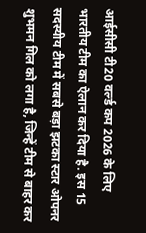आईसीसी टी20 वर्ल्ड कप 2026 के लिए भारतीय टीम का ऐलान कर दिया है. इस 15 सदस्यीय टीम में सबसे बड़ा झटका स्टार ओपनर शुभमन गिल को लगा है, जिन्हें टीम से बाहर कर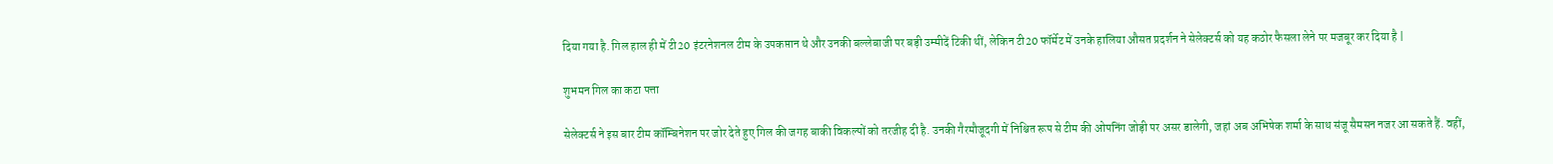दिया गया है. गिल हाल ही में टी20 इंटरनेशनल टीम के उपकप्तान थे और उनकी बल्लेबाजी पर बड़ी उम्मीदें टिकी थीं, लेकिन टी20 फॉर्मेट में उनके हालिया औसत प्रदर्शन ने सेलेक्टर्स को यह कठोर फैसला लेने पर मजबूर कर दिया है |

शुभमन गिल का कटा पत्ता

सेलेक्टर्स ने इस बार टीम कॉम्बिनेशन पर जोर देते हुए गिल की जगह बाकी विकल्पों को तरजीह दी है. उनकी गैरमौजूदगी में निश्चित रूप से टीम की ओपनिंग जोड़ी पर असर डालेगी, जहां अब अभिषेक शर्मा के साथ संजू सैमसन नजर आ सकते हैं. वहीं,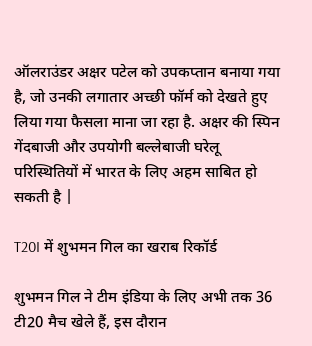ऑलराउंडर अक्षर पटेल को उपकप्तान बनाया गया है, जो उनकी लगातार अच्छी फॉर्म को देखते हुए लिया गया फैसला माना जा रहा है. अक्षर की स्पिन गेंदबाजी और उपयोगी बल्लेबाजी घरेलू परिस्थितियों में भारत के लिए अहम साबित हो सकती है |

T20I में शुभमन गिल का खराब रिकॉर्ड

शुभमन गिल ने टीम इंडिया के लिए अभी तक 36 टी20 मैच खेले हैं, इस दौरान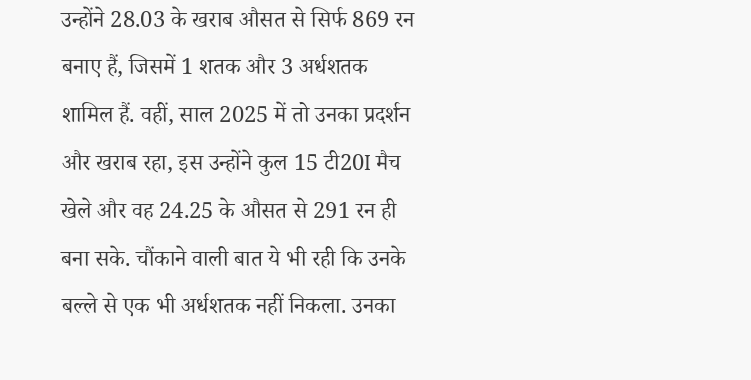उन्होंने 28.03 के खराब औसत से सिर्फ 869 रन बनाए हैं, जिसमें 1 शतक और 3 अर्धशतक शामिल हैं. वहीं, साल 2025 में तो उनका प्रदर्शन और खराब रहा, इस उन्होंने कुल 15 टी20I मैच खेले और वह 24.25 के औसत से 291 रन ही बना सके. चौंकाने वाली बात ये भी रही कि उनके बल्ले से एक भी अर्धशतक नहीं निकला. उनका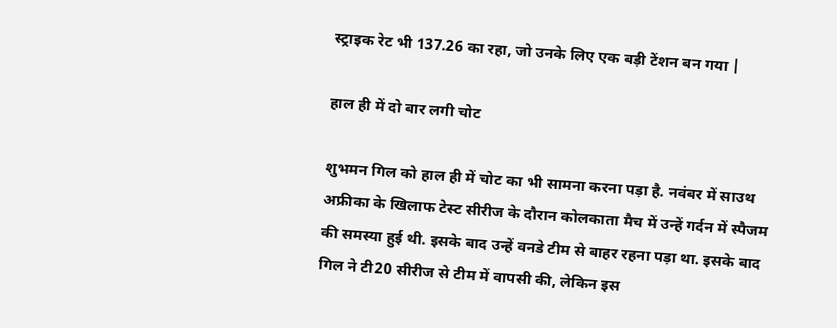स्ट्राइक रेट भी 137.26 का रहा, जो उनके लिए एक बड़ी टेंशन बन गया |

हाल ही में दो बार लगी चोट

शुभमन गिल को हाल ही में चोट का भी सामना करना पड़ा है. नवंबर में साउथ अफ्रीका के खिलाफ टेस्ट सीरीज के दौरान कोलकाता मैच में उन्हें गर्दन में स्पैजम की समस्या हुई थी. इसके बाद उन्हें वनडे टीम से बाहर रहना पड़ा था. इसके बाद गिल ने टी20 सीरीज से टीम में वापसी की, लेकिन इस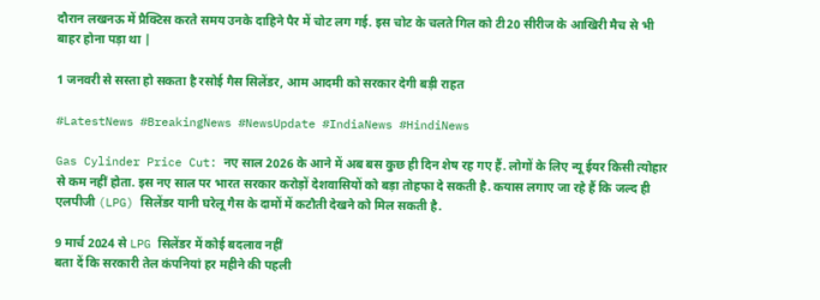दौरान लखनऊ में प्रैक्टिस करते समय उनके दाहिने पैर में चोट लग गई. इस चोट के चलते गिल को टी20 सीरीज के आखिरी मैच से भी बाहर होना पड़ा था |

1 जनवरी से सस्ता हो सकता है रसोई गैस सिलेंडर, आम आदमी को सरकार देगी बड़ी राहत

#LatestNews #BreakingNews #NewsUpdate #IndiaNews #HindiNews

Gas Cylinder Price Cut: नए साल 2026 के आने में अब बस कुछ ही दिन शेष रह गए हैं. लोगों के लिए न्यू ईयर किसी त्योहार से कम नहीं होता. इस नए साल पर भारत सरकार करोड़ों देशवासियों को बड़ा तोहफा दे सकती है. कयास लगाए जा रहे हैं कि जल्द ही एलपीजी (LPG) सिलेंडर यानी घरेलू गैस के दामों में कटौती देखने को मिल सकती है.

9 मार्च 2024 से LPG सिलेंडर में कोई बदलाव नहीं
बता दें कि सरकारी तेल कंपनियां हर महीने की पहली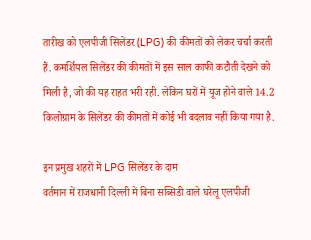तारीख को एलपीजी सिलेंडर (LPG) की कीमतों को लेकर चर्चा करती हैं. कमर्शियल सिलेंडर की कीमतों में इस साल काफी कटौती देखने को मिली है, जो की यह राहत भरी रही. लेकिन घरों में यूज होने वाले 14.2 किलोग्राम के सिलेंडर की कीमतों में कोई भी बदलाव नहीं किया गया है.

इन प्रमुख शहरों में LPG सिलेंडर के दाम
वर्तमान में राजधानी दिल्ली में बिना सब्सिडी वाले घरेलू एलपीजी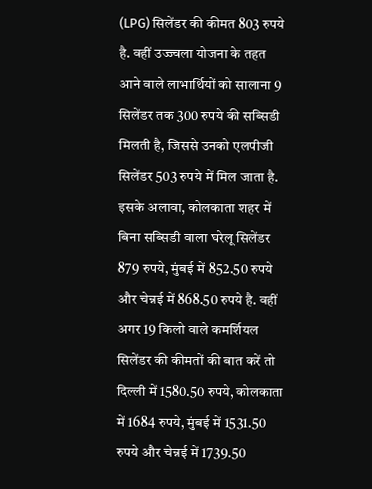(LPG) सिलेंडर की कीमत 803 रुपये है. वहीं उज्ज्वला योजना के तहत आने वाले लाभार्थियों को सालाना 9 सिलेंडर तक 300 रुपये की सब्सिडी मिलती है, जिससे उनको एलपीजी सिलेंडर 503 रुपये में मिल जाता है. इसके अलावा, कोलकाता शहर में बिना सब्सिडी वाला घरेलू सिलेंडर 879 रुपये, मुंबई में 852.50 रुपये और चेन्नई में 868.50 रुपये है. वहीं अगर 19 किलो वाले कमर्शियल सिलेंडर की कीमतों की बात करें तो दिल्ली में 1580.50 रुपये, कोलकाता में 1684 रुपये, मुंबई में 1531.50 रुपये और चेन्नई में 1739.50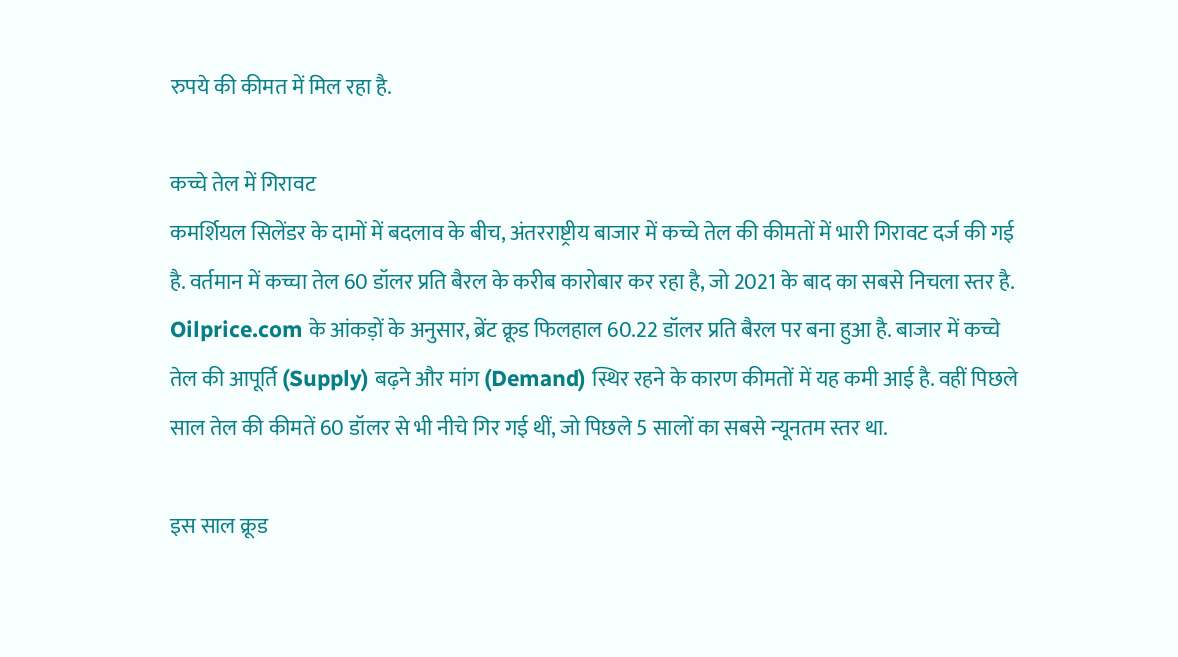रुपये की कीमत में मिल रहा है.

कच्चे तेल में गिरावट
कमर्शियल सिलेंडर के दामों में बदलाव के बीच, अंतरराष्ट्रीय बाजार में कच्चे तेल की कीमतों में भारी गिरावट दर्ज की गई है. वर्तमान में कच्चा तेल 60 डॉलर प्रति बैरल के करीब कारोबार कर रहा है, जो 2021 के बाद का सबसे निचला स्तर है. Oilprice.com के आंकड़ों के अनुसार, ब्रेंट क्रूड फिलहाल 60.22 डॉलर प्रति बैरल पर बना हुआ है. बाजार में कच्चे तेल की आपूर्ति (Supply) बढ़ने और मांग (Demand) स्थिर रहने के कारण कीमतों में यह कमी आई है. वहीं पिछले साल तेल की कीमतें 60 डॉलर से भी नीचे गिर गई थीं, जो पिछले 5 सालों का सबसे न्यूनतम स्तर था.

इस साल क्रूड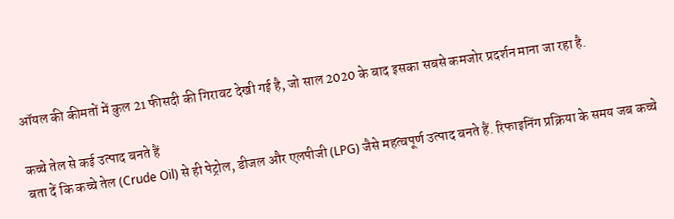ऑयल की कीमतों में कुल 21 फीसदी की गिरावट देखी गई है, जो साल 2020 के बाद इसका सबसे कमजोर प्रदर्शन माना जा रहा है.

कच्चे तेल से कई उत्पाद बनते हैं
बता दें कि कच्चे तेल (Crude Oil) से ही पेट्रोल, डीजल और एलपीजी (LPG) जैसे महत्वपूर्ण उत्पाद बनते हैं. रिफाइनिंग प्रक्रिया के समय जब कच्चे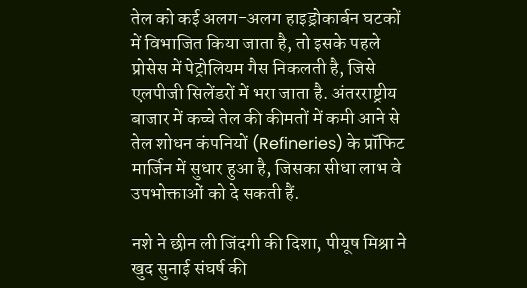तेल को कई अलग-अलग हाइड्रोकार्बन घटकों में विभाजित किया जाता है, तो इसके पहले प्रोसेस में पेट्रोलियम गैस निकलती है, जिसे एलपीजी सिलेंडरों में भरा जाता है. अंतरराष्ट्रीय बाजार में कच्चे तेल की कीमतों में कमी आने से तेल शोधन कंपनियों (Refineries) के प्रॉफिट मार्जिन में सुधार हुआ है, जिसका सीधा लाभ वे उपभोक्ताओं को दे सकती हैं.

नशे ने छीन ली जिंदगी की दिशा, पीयूष मिश्रा ने खुद सुनाई संघर्ष की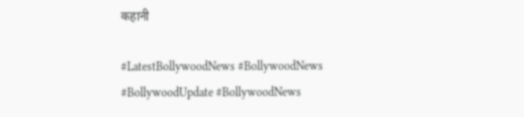कहानी

#LatestBollywoodNews #BollywoodNews #BollywoodUpdate #BollywoodNews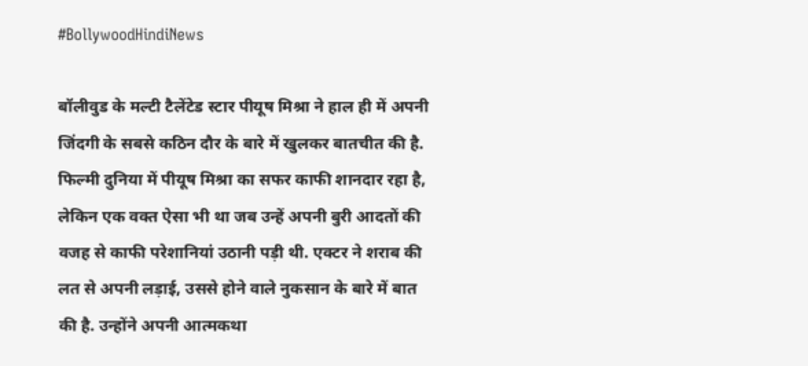#BollywoodHindiNews

बॉलीवुड के मल्टी टैलेंटेड स्टार पीयूष मिश्रा ने हाल ही में अपनी जिंदगी के सबसे कठिन दौर के बारे में खुलकर बातचीत की है. फिल्मी दुनिया में पीयूष मिश्रा का सफर काफी शानदार रहा है, लेकिन एक वक्त ऐसा भी था जब उन्हें अपनी बुरी आदतों की वजह से काफी परेशानियां उठानी पड़ी थी. एक्टर ने शराब की लत से अपनी लड़ाई, उससे होने वाले नुकसान के बारे में बात की है. उन्होंने अपनी आत्मकथा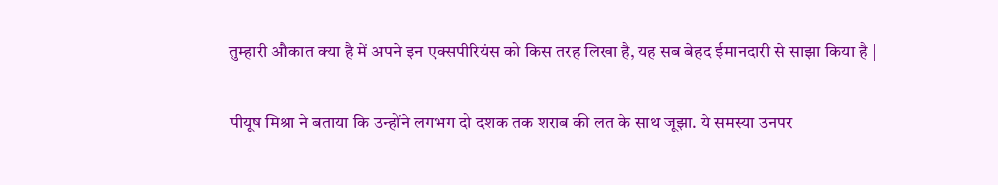तुम्हारी औकात क्या है में अपने इन एक्सपीरियंस को किस तरह लिखा है, यह सब बेहद ईमानदारी से साझा किया है |

पीयूष मिश्रा ने बताया कि उन्होंने लगभग दो दशक तक शराब की लत के साथ जूझा. ये समस्या उनपर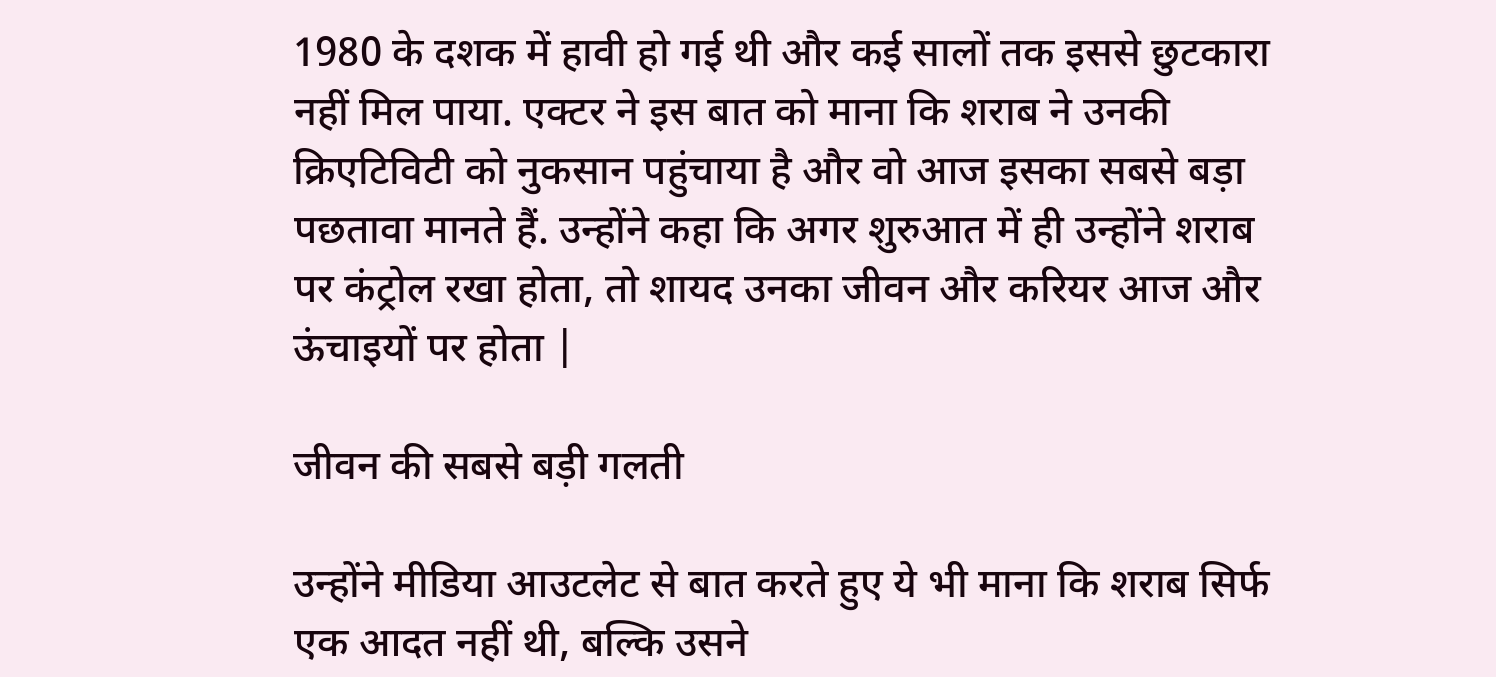1980 के दशक में हावी हो गई थी और कई सालों तक इससे छुटकारा नहीं मिल पाया. एक्टर ने इस बात को माना कि शराब ने उनकी क्रिएटिविटी को नुकसान पहुंचाया है और वो आज इसका सबसे बड़ा पछतावा मानते हैं. उन्होंने कहा कि अगर शुरुआत में ही उन्होंने शराब पर कंट्रोल रखा होता, तो शायद उनका जीवन और करियर आज और ऊंचाइयों पर होता |

जीवन की सबसे बड़ी गलती

उन्होंने मीडिया आउटलेट से बात करते हुए ये भी माना कि शराब सिर्फ एक आदत नहीं थी, बल्कि उसने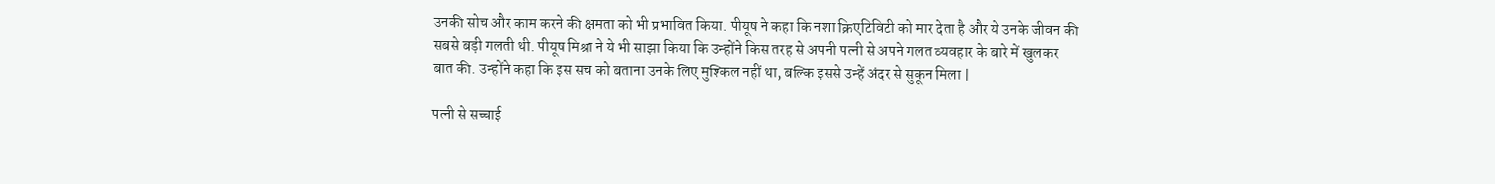उनकी सोच और काम करने की क्षमता को भी प्रभावित किया. पीयूष ने कहा कि नशा क्रिएटिविटी को मार देता है और ये उनके जीवन की सबसे बड़ी गलती थी. पीयूष मिश्रा ने ये भी साझा किया कि उन्होंने किस तरह से अपनी पत्नी से अपने गलत व्यवहार के बारे में खुलकर बात की. उन्होंने कहा कि इस सच को बताना उनके लिए मुश्किल नहीं था, बल्कि इससे उन्हें अंदर से सुकून मिला |

पत्नी से सच्चाई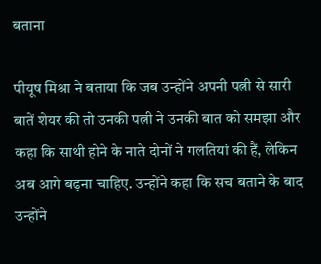बताना

पीयूष मिश्रा ने बताया कि जब उन्होंने अपनी पत्नी से सारी बातें शेयर की तो उनकी पत्नी ने उनकी बात को समझा और कहा कि साथी होने के नाते दोनों ने गलतियां की हैं, लेकिन अब आगे बढ़ना चाहिए. उन्होंने कहा कि सच बताने के बाद उन्होंने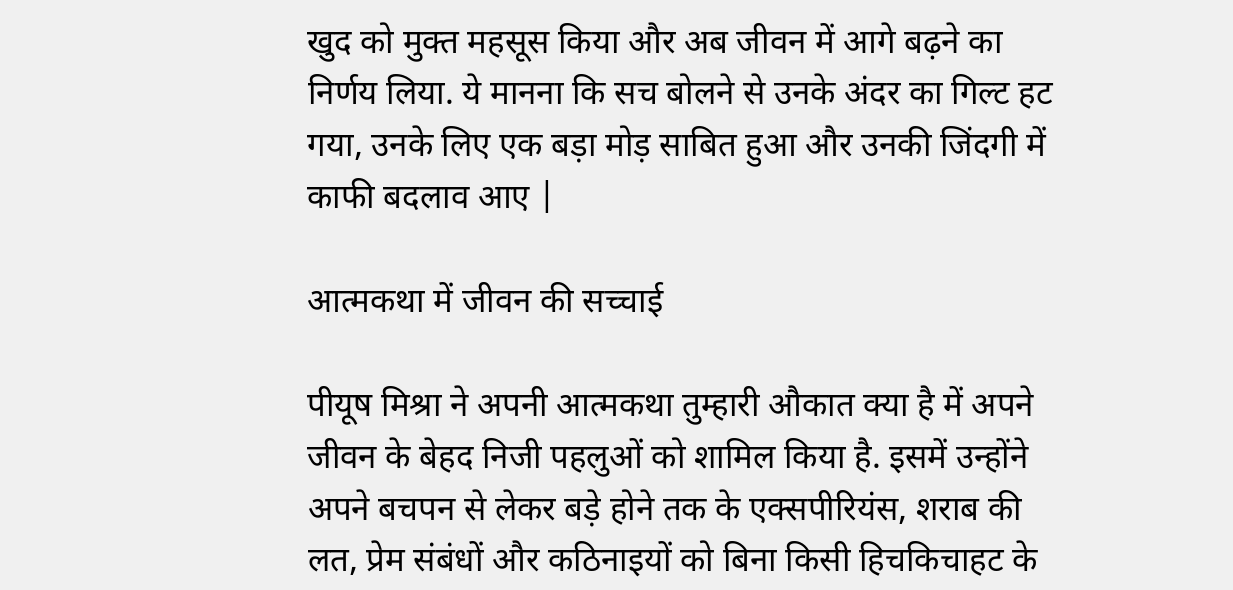खुद को मुक्त महसूस किया और अब जीवन में आगे बढ़ने का निर्णय लिया. ये मानना कि सच बोलने से उनके अंदर का गिल्ट हट गया, उनके लिए एक बड़ा मोड़ साबित हुआ और उनकी जिंदगी में काफी बदलाव आए |

आत्मकथा में जीवन की सच्चाई

पीयूष मिश्रा ने अपनी आत्मकथा तुम्हारी औकात क्या है में अपने जीवन के बेहद निजी पहलुओं को शामिल किया है. इसमें उन्होंने अपने बचपन से लेकर बड़े होने तक के एक्सपीरियंस, शराब की लत, प्रेम संबंधों और कठिनाइयों को बिना किसी हिचकिचाहट के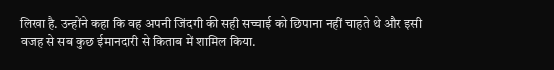लिखा है. उन्होंने कहा कि वह अपनी जिंदगी की सही सच्चाई को छिपाना नहीं चाहते थे और इसी वजह से सब कुछ ईमानदारी से किताब में शामिल किया.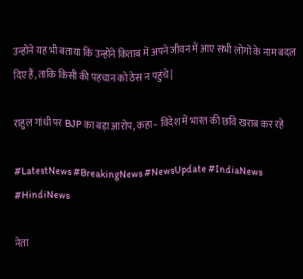उन्होंने यह भी बताया कि उन्होंने किताब में अपने जीवन में आए सभी लोगों के नाम बदल दिए हैं, ताकि किसी की पहचान को ठेस न पहुंचे |

राहुल गांधी पर BJP का बड़ा आरोप, कहा– विदेश में भारत की छवि खराब कर रहे

#LatestNews #BreakingNews #NewsUpdate #IndiaNews #HindiNews

नेता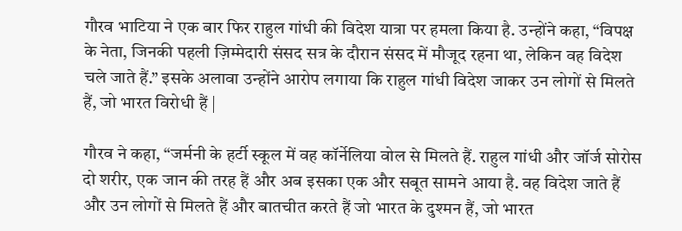गौरव भाटिया ने एक बार फिर राहुल गांधी की विदेश यात्रा पर हमला किया है. उन्होंने कहा, “विपक्ष के नेता, जिनकी पहली ज़िम्मेदारी संसद सत्र के दौरान संसद में मौजूद रहना था, लेकिन वह विदेश चले जाते हैं.” इसके अलावा उन्होंने आरोप लगाया कि राहुल गांधी विदेश जाकर उन लोगों से मिलते हैं, जो भारत विरोधी हैं |

गौरव ने कहा, “जर्मनी के हर्टी स्कूल में वह कॉर्नेलिया वोल से मिलते हैं. राहुल गांधी और जॉर्ज सोरोस दो शरीर, एक जान की तरह हैं और अब इसका एक और सबूत सामने आया है. वह विदेश जाते हैं और उन लोगों से मिलते हैं और बातचीत करते हैं जो भारत के दुश्मन हैं, जो भारत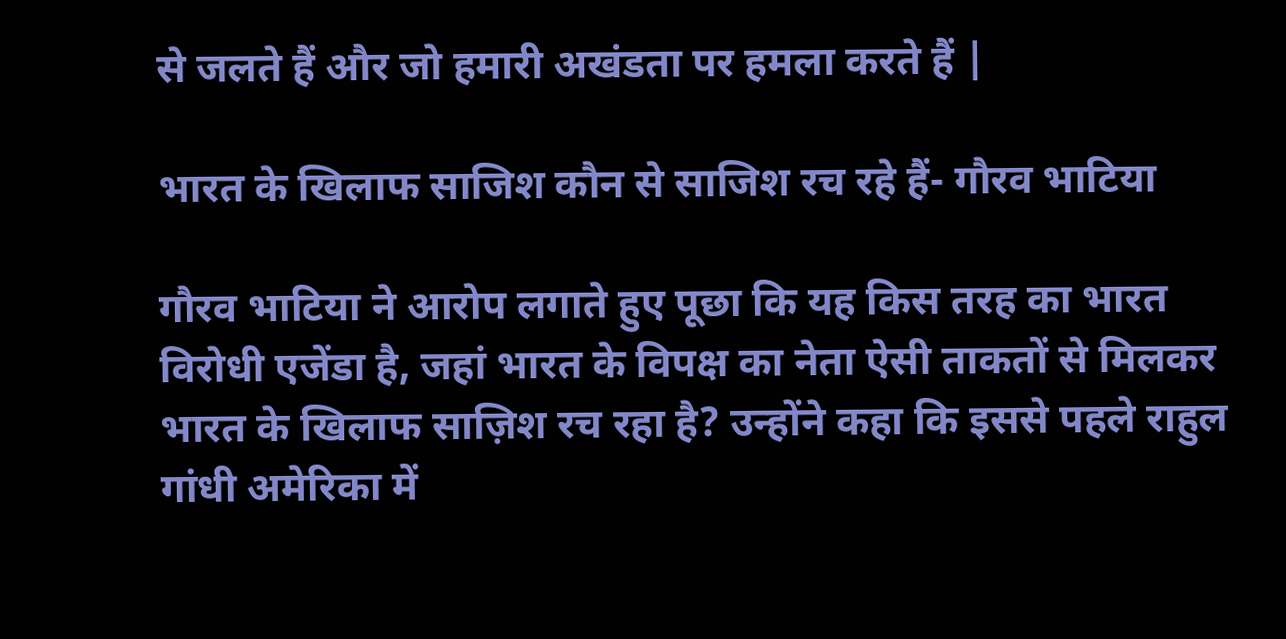से जलते हैं और जो हमारी अखंडता पर हमला करते हैं |

भारत के खिलाफ साजिश कौन से साजिश रच रहे हैं- गौरव भाटिया

गौरव भाटिया ने आरोप लगाते हुए पूछा कि यह किस तरह का भारत विरोधी एजेंडा है, जहां भारत के विपक्ष का नेता ऐसी ताकतों से मिलकर भारत के खिलाफ साज़िश रच रहा है? उन्होंने कहा कि इससे पहले राहुल गांधी अमेरिका में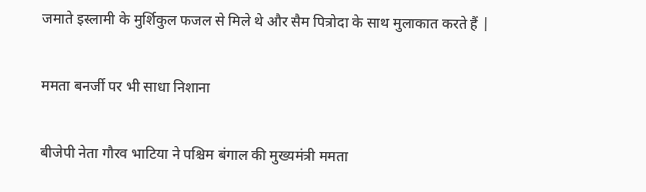जमाते इस्लामी के मुर्शिकुल फजल से मिले थे और सैम पित्रोदा के साथ मुलाकात करते हैं |

ममता बनर्जी पर भी साधा निशाना

बीजेपी नेता गौरव भाटिया ने पश्चिम बंगाल की मुख्यमंत्री ममता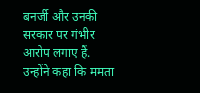बनर्जी और उनकी सरकार पर गंभीर आरोप लगाए हैं. उन्होंने कहा कि ममता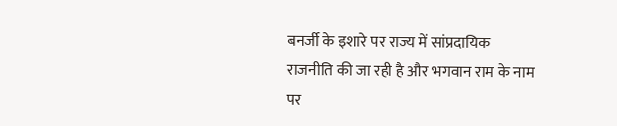बनर्जी के इशारे पर राज्य में सांप्रदायिक राजनीति की जा रही है और भगवान राम के नाम पर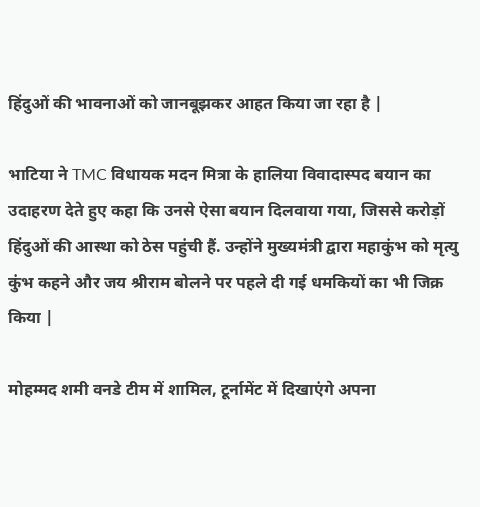हिंदुओं की भावनाओं को जानबूझकर आहत किया जा रहा है |

भाटिया ने TMC विधायक मदन मित्रा के हालिया विवादास्पद बयान का उदाहरण देते हुए कहा कि उनसे ऐसा बयान दिलवाया गया, जिससे करोड़ों हिंदुओं की आस्था को ठेस पहुंची हैं. उन्होंने मुख्यमंत्री द्वारा महाकुंभ को मृत्यु कुंभ कहने और जय श्रीराम बोलने पर पहले दी गई धमकियों का भी जिक्र किया |

मोहम्मद शमी वनडे टीम में शामिल, टूर्नामेंट में दिखाएंगे अपना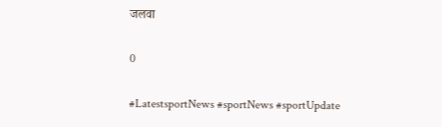जलवा

0

#LatestsportNews #sportNews #sportUpdate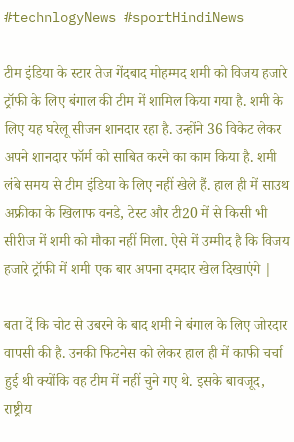#technlogyNews #sportHindiNews

टीम इंडिया के स्टार तेज गेंदबाद मोहम्मद शमी को विजय हजारे ट्रॉफी के लिए बंगाल की टीम में शामिल किया गया है. शमी के लिए यह घरेलू सीजन शानदार रहा है. उन्होंने 36 विकेट लेकर अपने शानदार फॉर्म को साबित करने का काम किया है. शमी लंबे समय से टीम इंडिया के लिए नहीं खेले हैं. हाल ही में साउथ अफ्रीका के खिलाफ वनडे, टेस्ट और टी20 में से किसी भी सीरीज में शमी को मौका नहीं मिला. ऐसे में उम्मीद है कि विजय हजारे ट्रॉफी में शमी एक बार अपना दमदार खेल दिखाएंगे |

बता दें कि चोट से उबरने के बाद शमी ने बंगाल के लिए जोरदार वापसी की है. उनकी फिटनेस को लेकर हाल ही में काफी चर्चा हुई थी क्योंकि वह टीम में नहीं चुने गए थे. इसके बावजूद, राष्ट्रीय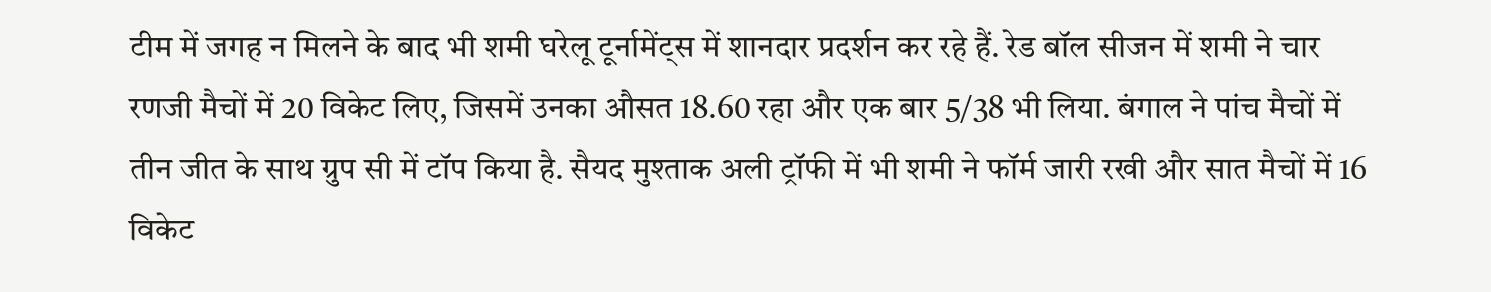टीम में जगह न मिलने के बाद भी शमी घरेलू टूर्नामेंट्स में शानदार प्रदर्शन कर रहे हैं. रेड बॉल सीजन में शमी ने चार रणजी मैचों में 20 विकेट लिए, जिसमें उनका औसत 18.60 रहा और एक बार 5/38 भी लिया. बंगाल ने पांच मैचों में तीन जीत के साथ ग्रुप सी में टॉप किया है. सैयद मुश्ताक अली ट्रॉफी में भी शमी ने फॉर्म जारी रखी और सात मैचों में 16 विकेट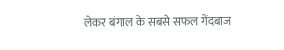लेकर बंगाल के सबसे सफल गेंदबाज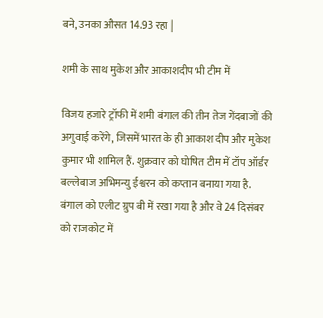बने, उनका औसत 14.93 रहा |

शमी के साथ मुकेश और आकाशदीप भी टीम में

विजय हजारे ट्रॉफी में शमी बंगाल की तीन तेज गेंदबाजों की अगुवाई करेंगे, जिसमें भारत के ही आकाश दीप और मुकेश कुमार भी शामिल हैं. शुक्रवार को घोषित टीम में टॉप ऑर्डर बल्लेबाज अभिमन्यु ईश्वरन को कप्तान बनाया गया है. बंगाल को एलीट ग्रुप बी में रखा गया है और वे 24 दिसंबर को राजकोट में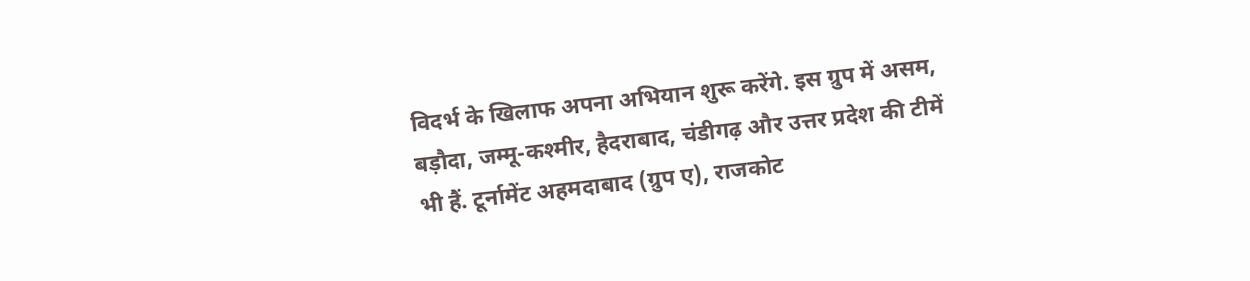विदर्भ के खिलाफ अपना अभियान शुरू करेंगे. इस ग्रुप में असम, बड़ौदा, जम्मू-कश्मीर, हैदराबाद, चंडीगढ़ और उत्तर प्रदेश की टीमें भी हैं. टूर्नामेंट अहमदाबाद (ग्रुप ए), राजकोट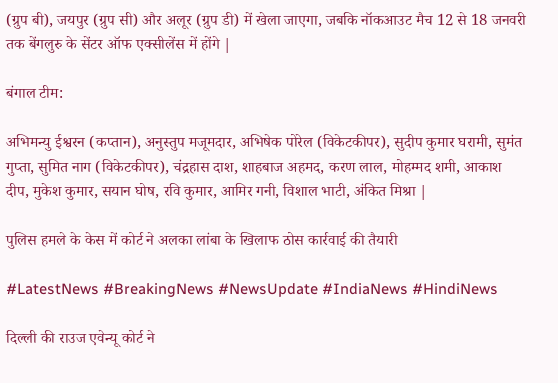(ग्रुप बी), जयपुर (ग्रुप सी) और अलूर (ग्रुप डी) में खेला जाएगा, जबकि नॉकआउट मैच 12 से 18 जनवरी तक बेंगलुरु के सेंटर ऑफ एक्सीलेंस में होंगे |

बंगाल टीम:

अभिमन्यु ईश्वरन (कप्तान), अनुस्तुप मजूमदार, अभिषेक पोरेल (विकेटकीपर), सुदीप कुमार घरामी, सुमंत गुप्ता, सुमित नाग (विकेटकीपर), चंद्रहास दाश, शाहबाज अहमद, करण लाल, मोहम्मद शमी, आकाश दीप, मुकेश कुमार, सयान घोष, रवि कुमार, आमिर गनी, विशाल भाटी, अंकित मिश्रा |

पुलिस हमले के केस में कोर्ट ने अलका लांबा के खिलाफ ठोस कार्रवाई की तैयारी

#LatestNews #BreakingNews #NewsUpdate #IndiaNews #HindiNews

दिल्ली की राउज एवेन्यू कोर्ट ने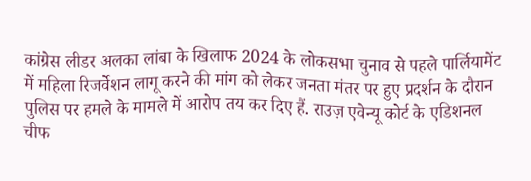कांग्रेस लीडर अलका लांबा के खिलाफ 2024 के लोकसभा चुनाव से पहले पार्लियामेंट में महिला रिजर्वेशन लागू करने की मांग को लेकर जनता मंतर पर हुए प्रदर्शन के दौरान पुलिस पर हमले के मामले में आरोप तय कर दिए हैं. राउज़ एवेन्यू कोर्ट के एडिशनल चीफ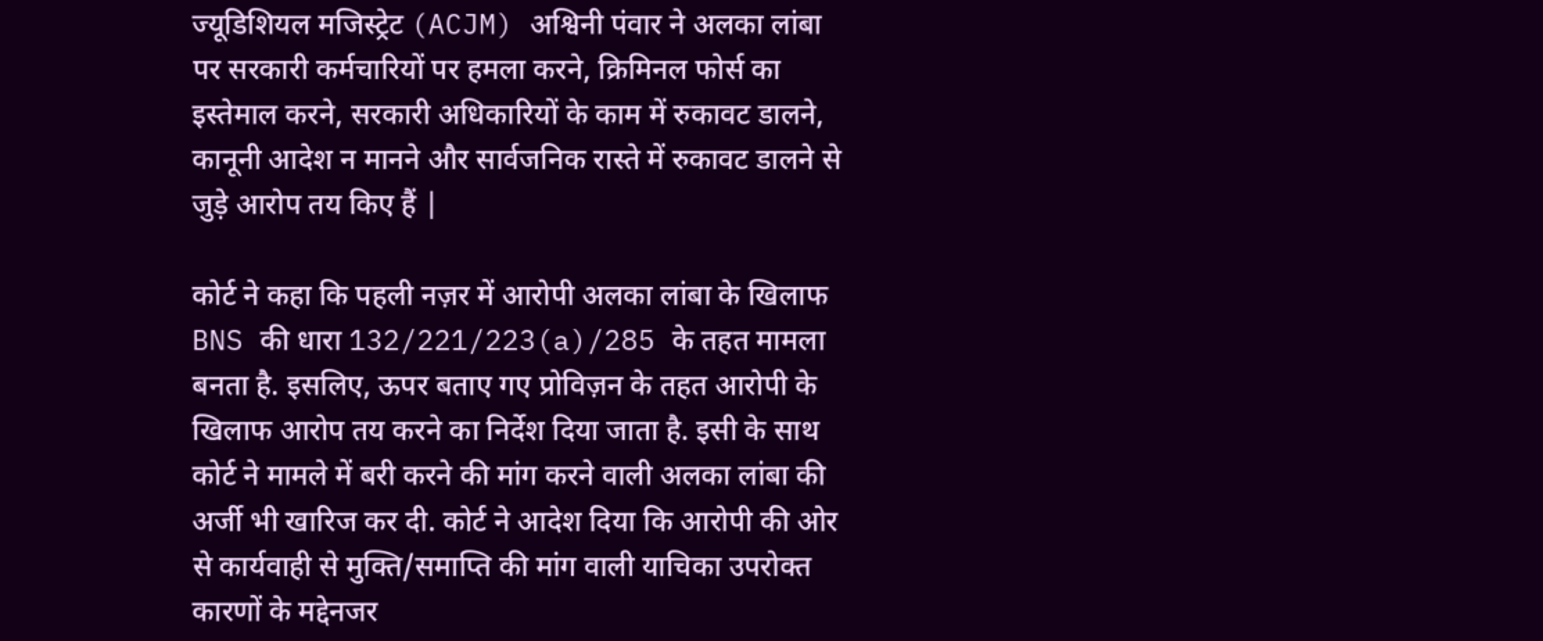ज्यूडिशियल मजिस्ट्रेट (ACJM) अश्विनी पंवार ने अलका लांबा पर सरकारी कर्मचारियों पर हमला करने, क्रिमिनल फोर्स का इस्तेमाल करने, सरकारी अधिकारियों के काम में रुकावट डालने, कानूनी आदेश न मानने और सार्वजनिक रास्ते में रुकावट डालने से जुड़े आरोप तय किए हैं |

कोर्ट ने कहा कि पहली नज़र में आरोपी अलका लांबा के खिलाफ BNS की धारा 132/221/223(a)/285 के तहत मामला बनता है. इसलिए, ऊपर बताए गए प्रोविज़न के तहत आरोपी के खिलाफ आरोप तय करने का निर्देश दिया जाता है. इसी के साथ कोर्ट ने मामले में बरी करने की मांग करने वाली अलका लांबा की अर्जी भी खारिज कर दी. कोर्ट ने आदेश दिया कि आरोपी की ओर से कार्यवाही से मुक्ति/समाप्ति की मांग वाली याचिका उपरोक्त कारणों के मद्देनजर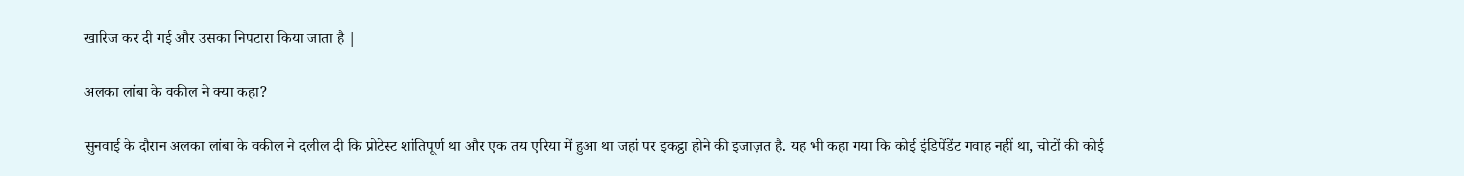खारिज कर दी गई और उसका निपटारा किया जाता है |

अलका लांबा के वकील ने क्या कहा?

सुनवाई के दौरान अलका लांबा के वकील ने दलील दी कि प्रोटेस्ट शांतिपूर्ण था और एक तय एरिया में हुआ था जहां पर इकट्ठा होने की इजाज़त है. यह भी कहा गया कि कोई इंडिपेंडेंट गवाह नहीं था, चोटों की कोई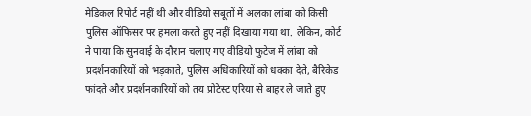मेडिकल रिपोर्ट नहीं थी और वीडियो सबूतों में अलका लांबा को किसी पुलिस ऑफिसर पर हमला करते हुए नहीं दिखाया गया था. लेकिन, कोर्ट ने पाया कि सुनवाई के दौरान चलाए गए वीडियो फुटेज में लांबा को प्रदर्शनकारियों को भड़काते, पुलिस अधिकारियों को धक्का देते, बैरिकेड फांदते और प्रदर्शनकारियों को तय प्रोटेस्ट एरिया से बाहर ले जाते हुए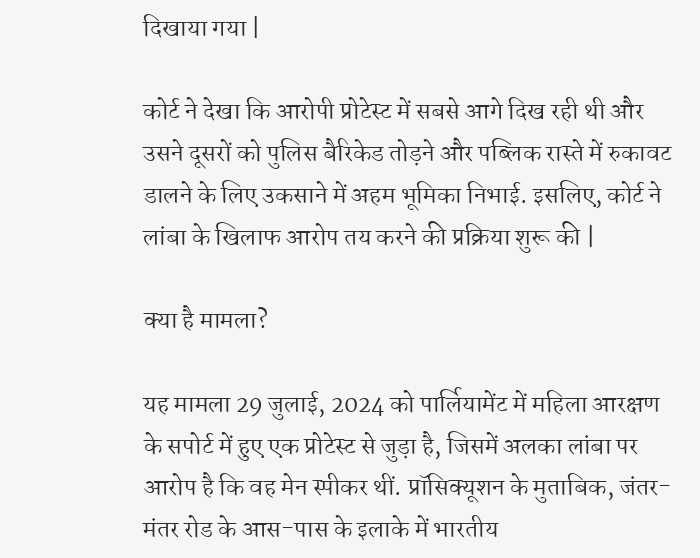दिखाया गया |

कोर्ट ने देखा कि आरोपी प्रोटेस्ट में सबसे आगे दिख रही थी और उसने दूसरों को पुलिस बैरिकेड तोड़ने और पब्लिक रास्ते में रुकावट डालने के लिए उकसाने में अहम भूमिका निभाई. इसलिए, कोर्ट ने लांबा के खिलाफ आरोप तय करने की प्रक्रिया शुरू की |

क्या है मामला?

यह मामला 29 जुलाई, 2024 को पार्लियामेंट में महिला आरक्षण के सपोर्ट में हुए एक प्रोटेस्ट से जुड़ा है, जिसमें अलका लांबा पर आरोप है कि वह मेन स्पीकर थीं. प्रॉसिक्यूशन के मुताबिक, जंतर-मंतर रोड के आस-पास के इलाके में भारतीय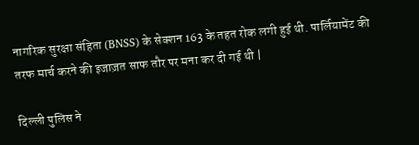नागरिक सुरक्षा संहिता (BNSS) के सेक्शन 163 के तहत रोक लगी हुई थी. पार्लियामेंट की तरफ मार्च करने की इजाज़त साफ तौर पर मना कर दी गई थी |

दिल्ली पुलिस ने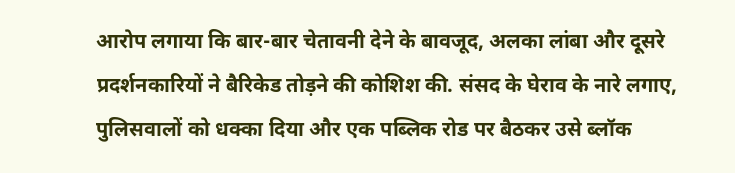आरोप लगाया कि बार-बार चेतावनी देने के बावजूद, अलका लांबा और दूसरे प्रदर्शनकारियों ने बैरिकेड तोड़ने की कोशिश की. संसद के घेराव के नारे लगाए, पुलिसवालों को धक्का दिया और एक पब्लिक रोड पर बैठकर उसे ब्लॉक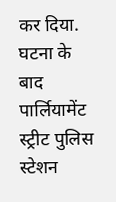कर दिया. घटना के बाद पार्लियामेंट स्ट्रीट पुलिस स्टेशन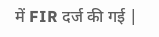में FIR दर्ज की गई |